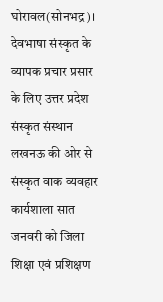घोरावल(सोनभद्र)। देवभाषा संस्कृत के व्यापक प्रचार प्रसार के लिए उत्तर प्रदेश संस्कृत संस्थान लखनऊ की ओर से संस्कृत वाक व्यवहार कार्यशाला सात जनवरी को जिला शिक्षा एवं प्रशिक्षण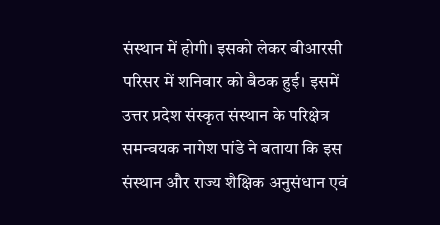संस्थान में होगी। इसको लेकर बीआरसी परिसर में शनिवार को बैठक हुई। इसमें उत्तर प्रदेश संस्कृत संस्थान के परिक्षेत्र समन्वयक नागेश पांडे ने बताया कि इस संस्थान और राज्य शैक्षिक अनुसंधान एवं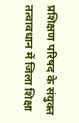प्रशिक्षण परिषद के संयुक्त तत्वावधान में जिला शिक्षा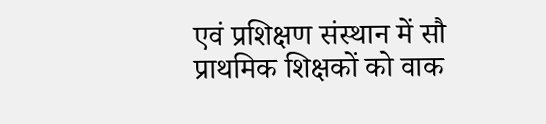एवं प्रशिक्षण संस्थान में सौ प्राथमिक शिक्षकों को वाक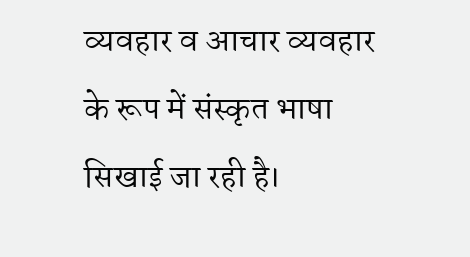व्यवहार व आचार व्यवहार के रूप में संस्कृत भाषा सिखाई जा रही है।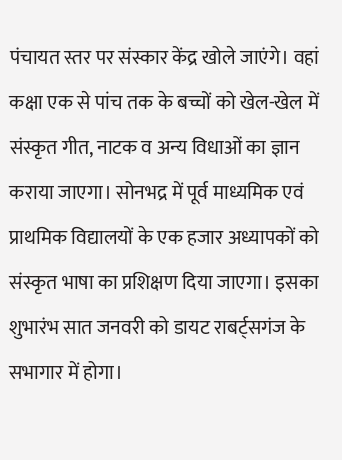पंचायत स्तर पर संस्कार केंद्र खोले जाएंगे। वहां कक्षा एक से पांच तक के बच्चों को खेल-खेल में संस्कृत गीत, नाटक व अन्य विधाओं का ज्ञान कराया जाएगा। सोनभद्र में पूर्व माध्यमिक एवं प्राथमिक विद्यालयों के एक हजार अध्यापकों को संस्कृत भाषा का प्रशिक्षण दिया जाएगा। इसका शुभारंभ सात जनवरी को डायट राबर्ट्सगंज के सभागार में होगा।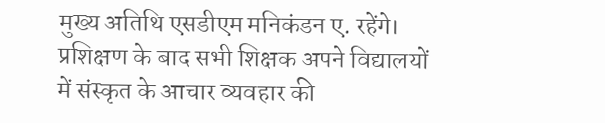मुख्य अतिथि एसडीएम मनिकंडन ए. रहेंगे। प्रशिक्षण के बाद सभी शिक्षक अपने विद्यालयों में संस्कृत के आचार व्यवहार की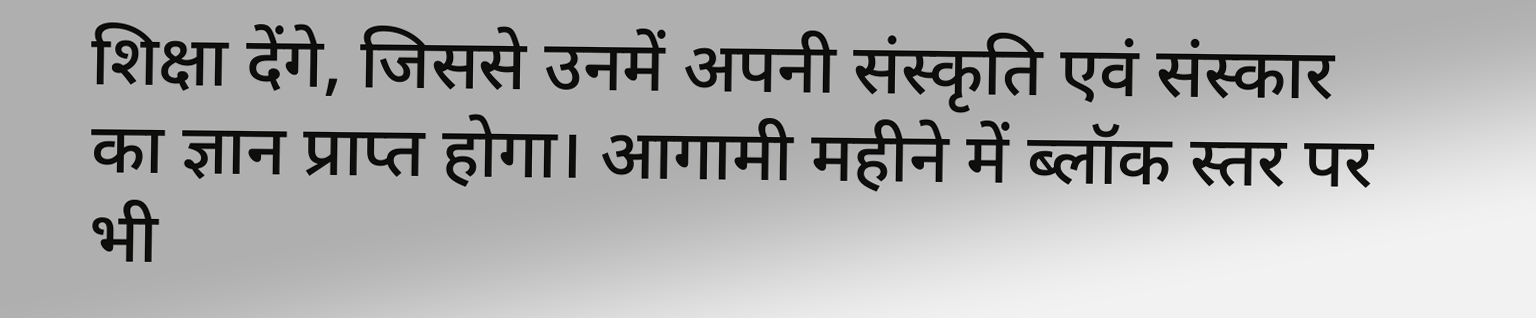शिक्षा देंगे, जिससे उनमें अपनी संस्कृति एवं संस्कार का ज्ञान प्राप्त होगा। आगामी महीने में ब्लॉक स्तर पर भी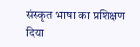संस्कृत भाषा का प्रशिक्षण दिया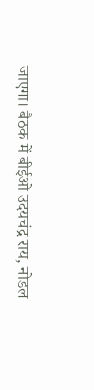जाएगा। बैठक में बीईओ उदयचंद्र राय, नोडल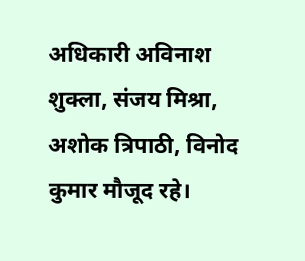अधिकारी अविनाश शुक्ला, संजय मिश्रा, अशोक त्रिपाठी, विनोद कुमार मौजूद रहे।